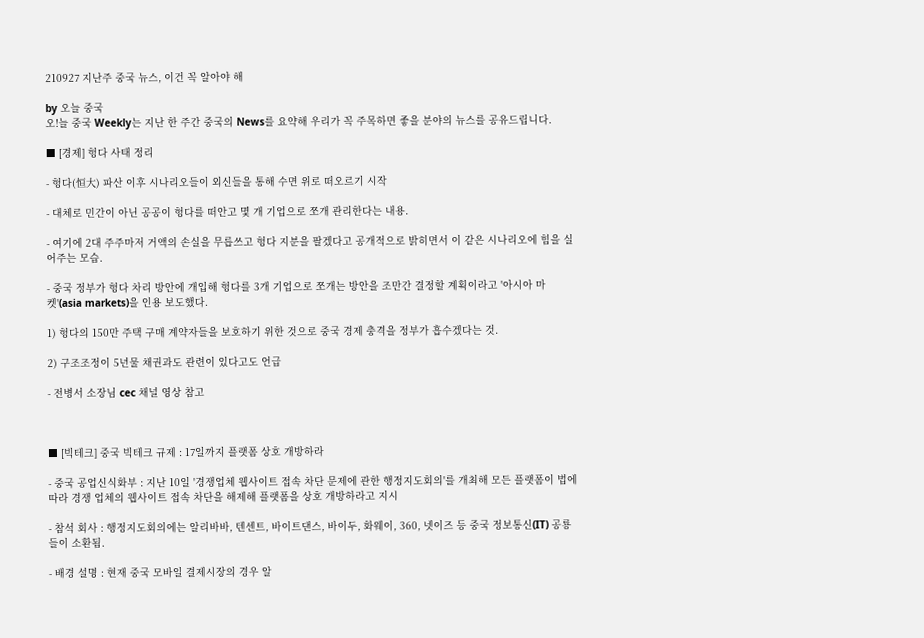210927 지난주 중국 뉴스, 이건 꼭 알아야 해

by 오늘 중국
오!늘 중국 Weekly는 지난 한 주간 중국의 News를 요약해 우리가 꼭 주목하면 좋을 분야의 뉴스를 공유드립니다.

■ [경제] 헝다 사태 정리

- 헝다(恒大) 파산 이후 시나리오들이 외신들을 통해 수면 위로 떠오르기 시작

- 대체로 민간이 아닌 공공이 헝다를 떠안고 몇 개 기업으로 쪼개 관리한다는 내용.

- 여기에 2대 주주마저 거액의 손실을 무릅쓰고 헝다 지분을 팔겠다고 공개적으로 밝히면서 이 같은 시나리오에 힘을 실어주는 모습.

- 중국 정부가 헝다 차리 방안에 개입해 헝다를 3개 기업으로 쪼개는 방안을 조만간 결정할 계획이라고 '아시아 마켓'(asia markets)을 인용 보도했다.

1) 헝다의 150만 주택 구매 계약자들을 보호하기 위한 것으로 중국 경제 충격을 정부가 흡수겠다는 것.

2) 구조조정이 5년물 채권과도 관련이 있다고도 언급

- 전병서 소장님 cec 채널 영상 참고



■ [빅테크] 중국 빅테크 규제 : 17일까지 플랫폼 상호 개방하라

- 중국 공업신식화부 : 지난 10일 '경쟁업체 웹사이트 접속 차단 문제에 관한 행정지도회의'를 개최해 모든 플랫폼이 법에 따라 경쟁 업체의 웹사이트 접속 차단을 해제해 플랫폼을 상호 개방하라고 지시

- 참석 회사 : 행정지도회의에는 알리바바, 텐센트, 바이트댄스, 바이두, 화웨이, 360, 넷이즈 등 중국 정보통신(IT) 공룡들이 소환됨.

- 배경 설명 : 현재 중국 모바일 결제시장의 경우 알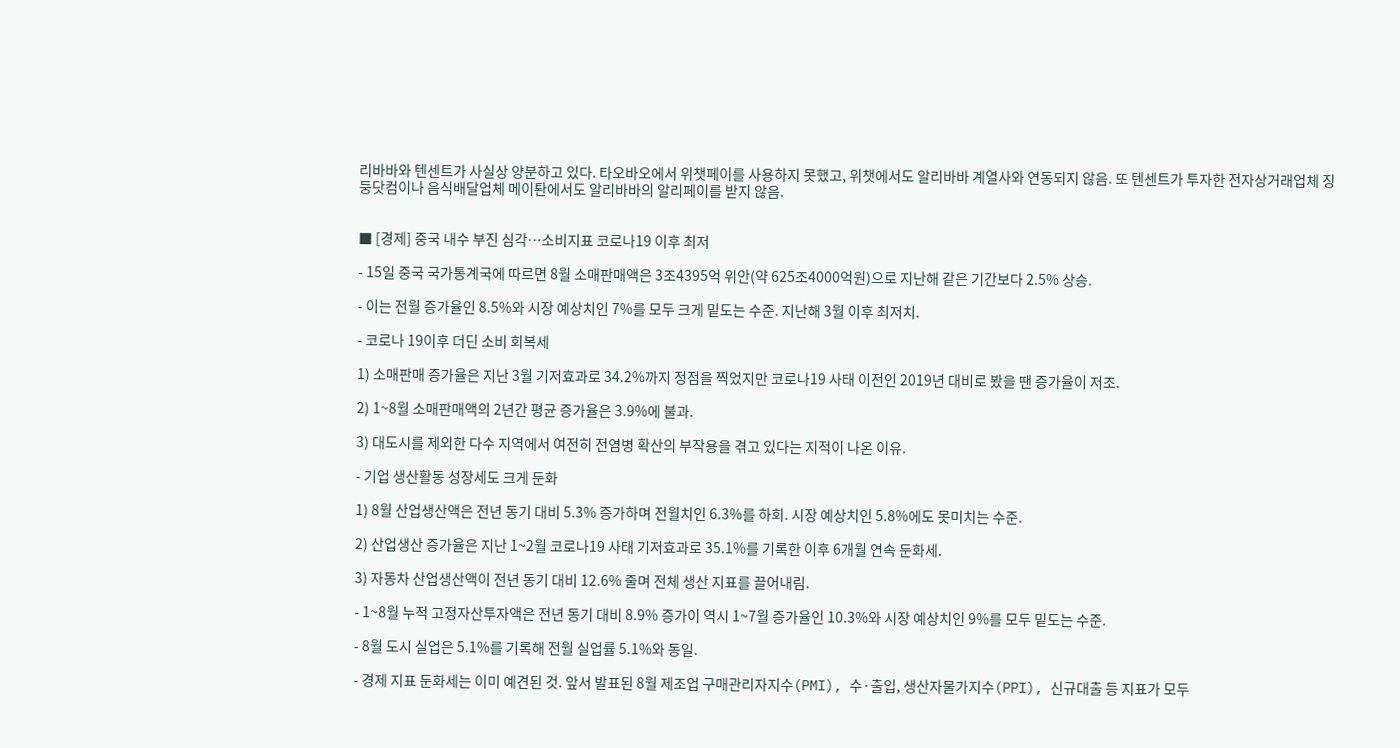리바바와 텐센트가 사실상 양분하고 있다. 타오바오에서 위챗페이를 사용하지 못했고, 위챗에서도 알리바바 계열사와 연동되지 않음. 또 텐센트가 투자한 전자상거래업체 징둥닷컴이나 음식배달업체 메이퇀에서도 알리바바의 알리페이를 받지 않음.


■ [경제] 중국 내수 부진 심각…소비지표 코로나19 이후 최저

- 15일 중국 국가통계국에 따르면 8월 소매판매액은 3조4395억 위안(약 625조4000억원)으로 지난해 같은 기간보다 2.5% 상승.

- 이는 전월 증가율인 8.5%와 시장 예상치인 7%를 모두 크게 밑도는 수준. 지난해 3월 이후 최저치.

- 코로나 19이후 더딘 소비 회복세

1) 소매판매 증가율은 지난 3월 기저효과로 34.2%까지 정점을 찍었지만 코로나19 사태 이전인 2019년 대비로 봤을 땐 증가율이 저조.

2) 1~8월 소매판매액의 2년간 평균 증가율은 3.9%에 불과.

3) 대도시를 제외한 다수 지역에서 여전히 전염병 확산의 부작용을 겪고 있다는 지적이 나온 이유.

- 기업 생산활동 성장세도 크게 둔화

1) 8월 산업생산액은 전년 동기 대비 5.3% 증가하며 전월치인 6.3%를 하회. 시장 예상치인 5.8%에도 못미치는 수준.

2) 산업생산 증가율은 지난 1~2월 코로나19 사태 기저효과로 35.1%를 기록한 이후 6개월 연속 둔화세.

3) 자동차 산업생산액이 전년 동기 대비 12.6% 줄며 전체 생산 지표를 끌어내림.

- 1~8월 누적 고정자산투자액은 전년 동기 대비 8.9% 증가이 역시 1~7월 증가율인 10.3%와 시장 예상치인 9%를 모두 밑도는 수준.

- 8월 도시 실업은 5.1%를 기록해 전월 실업률 5.1%와 동일.

- 경제 지표 둔화세는 이미 예견된 것. 앞서 발표된 8월 제조업 구매관리자지수(PMI), 수·출입, 생산자물가지수(PPI), 신규대출 등 지표가 모두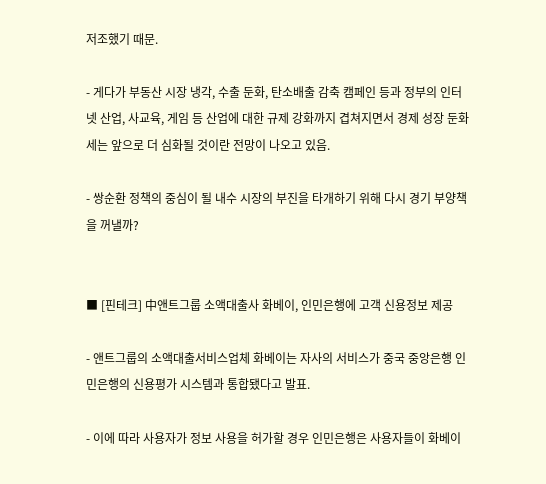저조했기 때문.

- 게다가 부동산 시장 냉각, 수출 둔화, 탄소배출 감축 캠페인 등과 정부의 인터넷 산업, 사교육, 게임 등 산업에 대한 규제 강화까지 겹쳐지면서 경제 성장 둔화세는 앞으로 더 심화될 것이란 전망이 나오고 있음.

- 쌍순환 정책의 중심이 될 내수 시장의 부진을 타개하기 위해 다시 경기 부양책을 꺼낼까?


■ [핀테크] 中앤트그룹 소액대출사 화베이, 인민은행에 고객 신용정보 제공

- 앤트그룹의 소액대출서비스업체 화베이는 자사의 서비스가 중국 중앙은행 인민은행의 신용평가 시스템과 통합됐다고 발표.

- 이에 따라 사용자가 정보 사용을 허가할 경우 인민은행은 사용자들이 화베이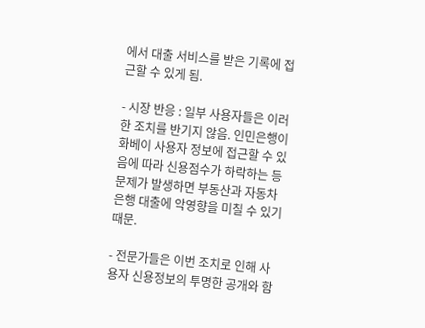에서 대출 서비스를 받은 기록에 접근할 수 있게 됨.

- 시장 반응 : 일부 사용자들은 이러한 조치를 반기지 않음. 인민은행이 화베이 사용자 정보에 접근할 수 있음에 따라 신용점수가 하락하는 등 문제가 발생하면 부동산과 자동차 은행 대출에 악영향을 미칠 수 있기 때문.

- 전문가들은 이번 조치로 인해 사용자 신용정보의 투명한 공개와 함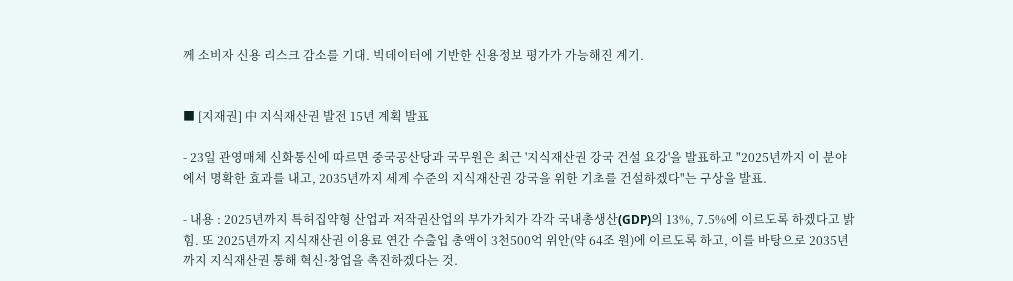께 소비자 신용 리스크 감소를 기대. 빅데이터에 기반한 신용정보 평가가 가능해진 계기.


■ [지재권] 中 지식재산권 발전 15년 계획 발표

- 23일 관영매체 신화통신에 따르면 중국공산당과 국무원은 최근 '지식재산권 강국 건설 요강'을 발표하고 "2025년까지 이 분야에서 명확한 효과를 내고, 2035년까지 세계 수준의 지식재산권 강국을 위한 기초를 건설하겠다"는 구상을 발표.

- 내용 : 2025년까지 특허집약형 산업과 저작권산업의 부가가치가 각각 국내총생산(GDP)의 13%, 7.5%에 이르도록 하겠다고 밝힘. 또 2025년까지 지식재산권 이용료 연간 수출입 총액이 3천500억 위안(약 64조 원)에 이르도록 하고, 이를 바탕으로 2035년까지 지식재산권 통해 혁신·창업을 촉진하겠다는 것.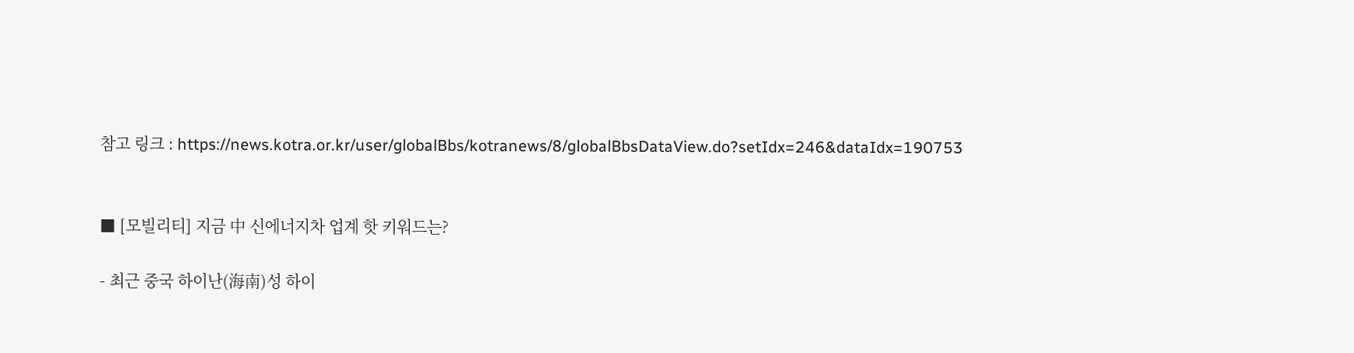참고 링크 : https://news.kotra.or.kr/user/globalBbs/kotranews/8/globalBbsDataView.do?setIdx=246&dataIdx=190753


■ [모빌리티] 지금 中 신에너지차 업계 핫 키워드는?

- 최근 중국 하이난(海南)성 하이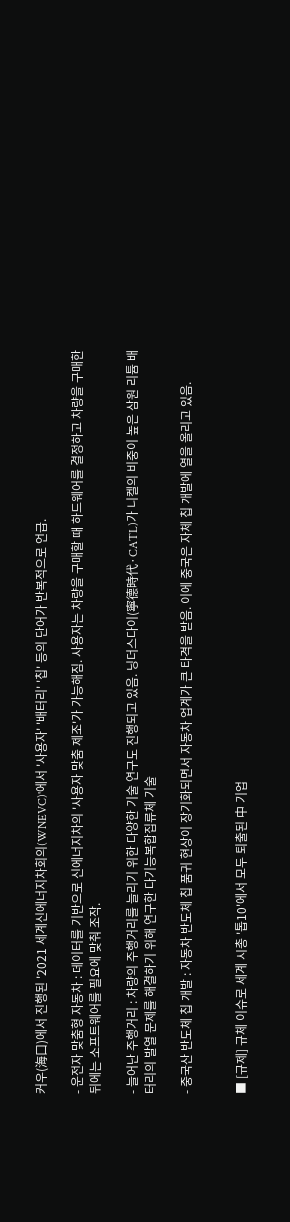커우(海口)에서 진행된 '2021 세계신에너지차회의(WNEVC)'에서 '사용자' '배터리' '칩' 등의 단어가 반복적으로 언급.

- 운전자 맞춤형 자동차 : 데이터를 기반으로 신에너지차의 '사용자 맞춤 제조'가 가능해짐. 사용자는 차량을 구매할 때 하드웨어를 결정하고 차량을 구매한 뒤에는 소프트웨어를 필요에 맞춰 조작.

- 늘어난 주행거리 : 차량의 주행거리를 늘리기 위한 다양한 기술 연구도 진행되고 있음. 닝더스다이(寧德時代·CATL)가 니켈의 비중이 높은 삼원 리튬 배터리의 발열 문제를 해결하기 위해 연구한 다기능복합집류체 기술

- 중국산 반도체 칩 개발 : 자동차 반도체 칩 품귀 현상이 장기화되면서 자동차 업계가 큰 타격을 받음. 이에 중국은 자체 칩 개발에 열을 올리고 있음.


■ [규제] 규체 이슈로 세계 시총 '톱10'에서 모두 퇴출된 中 기업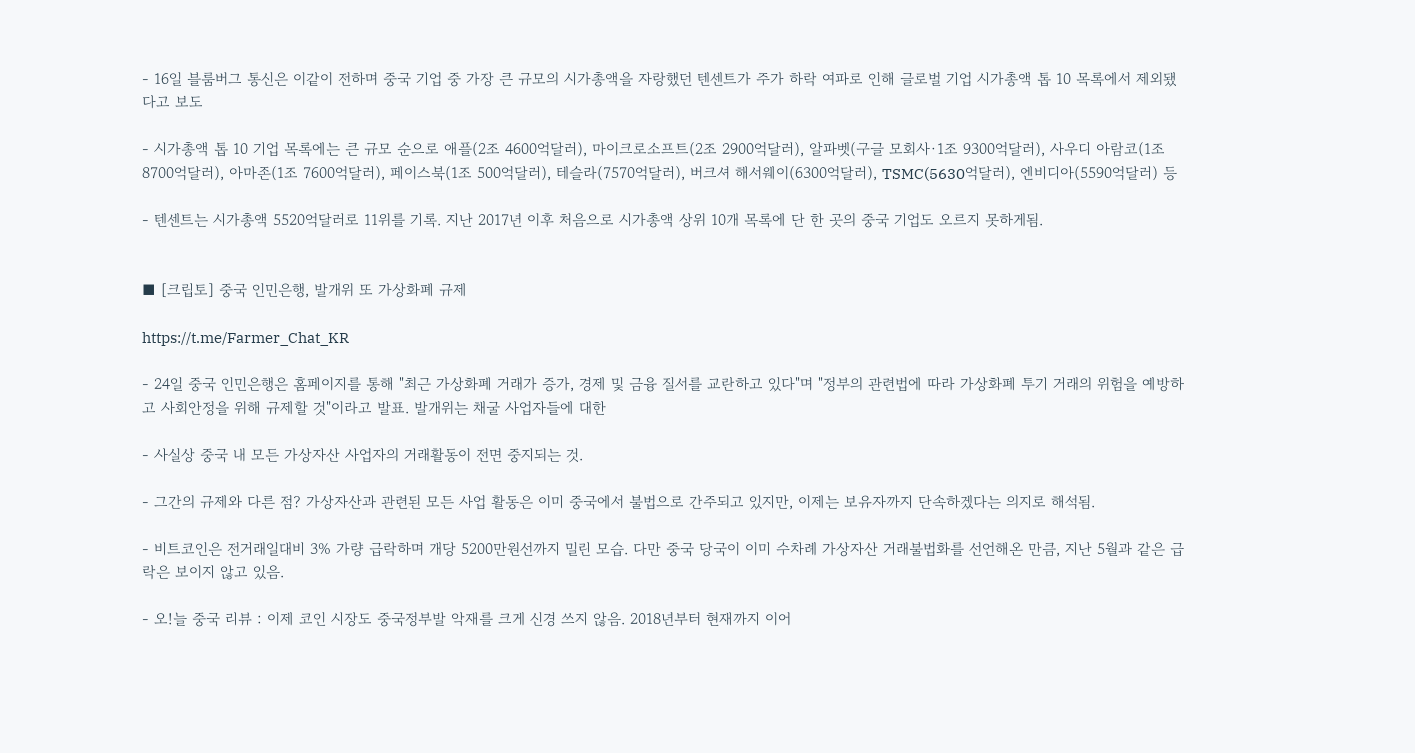- 16일 블룸버그 통신은 이같이 전하며 중국 기업 중 가장 큰 규모의 시가총액을 자랑했던 텐센트가 주가 하락 여파로 인해 글로벌 기업 시가총액 톱 10 목록에서 제외됐다고 보도

- 시가총액 톱 10 기업 목록에는 큰 규모 순으로 애플(2조 4600억달러), 마이크로소프트(2조 2900억달러), 알파벳(구글 모회사·1조 9300억달러), 사우디 아람코(1조 8700억달러), 아마존(1조 7600억달러), 페이스북(1조 500억달러), 테슬라(7570억달러), 버크셔 해서웨이(6300억달러), TSMC(5630억달러), 엔비디아(5590억달러) 등

- 텐센트는 시가총액 5520억달러로 11위를 기록. 지난 2017년 이후 처음으로 시가총액 상위 10개 목록에 단 한 곳의 중국 기업도 오르지 못하게됨.


■ [크립토] 중국 인민은행, 발개위 또 가상화폐 규제

https://t.me/Farmer_Chat_KR

- 24일 중국 인민은행은 홈페이지를 통해 "최근 가상화폐 거래가 증가, 경제 및 금융 질서를 교란하고 있다"며 "정부의 관련법에 따라 가상화폐 투기 거래의 위험을 예방하고 사회안정을 위해 규제할 것"이라고 발표. 발개위는 채굴 사업자들에 대한

- 사실상 중국 내 모든 가상자산 사업자의 거래활동이 전면 중지되는 것.

- 그간의 규제와 다른 점? 가상자산과 관련된 모든 사업 활동은 이미 중국에서 불법으로 간주되고 있지만, 이제는 보유자까지 단속하겠다는 의지로 해석됨.

- 비트코인은 전거래일대비 3% 가량 급락하며 개당 5200만원선까지 밀린 모습. 다만 중국 당국이 이미 수차례 가상자산 거래불법화를 선언해온 만큼, 지난 5월과 같은 급락은 보이지 않고 있음.

- 오!늘 중국 리뷰 : 이제 코인 시장도 중국정부발 악재를 크게 신경 쓰지 않음. 2018년부터 현재까지 이어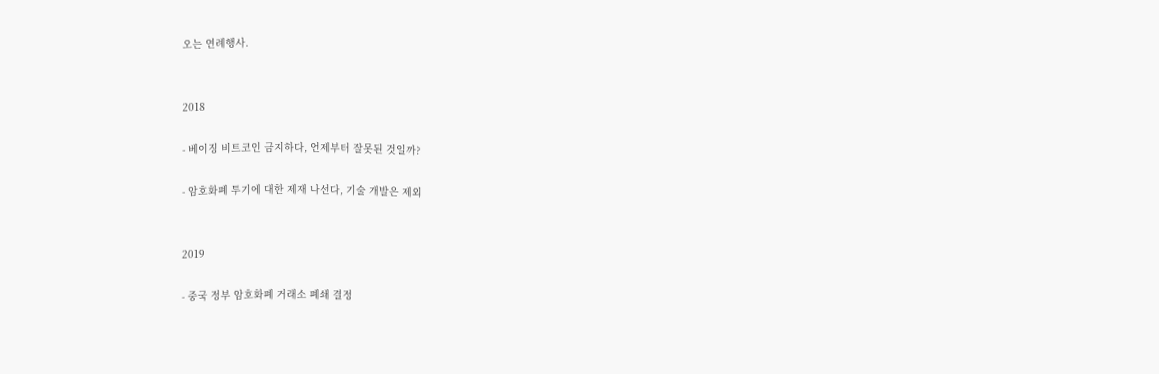오는 연례행사.


2018

- 베이징 비트코인 금지하다, 언제부터 잘못된 것일까?

- 암호화폐 투기에 대한 제재 나선다, 기술 개발은 제외


2019

- 중국 정부 암호화폐 거래소 폐쇄 결정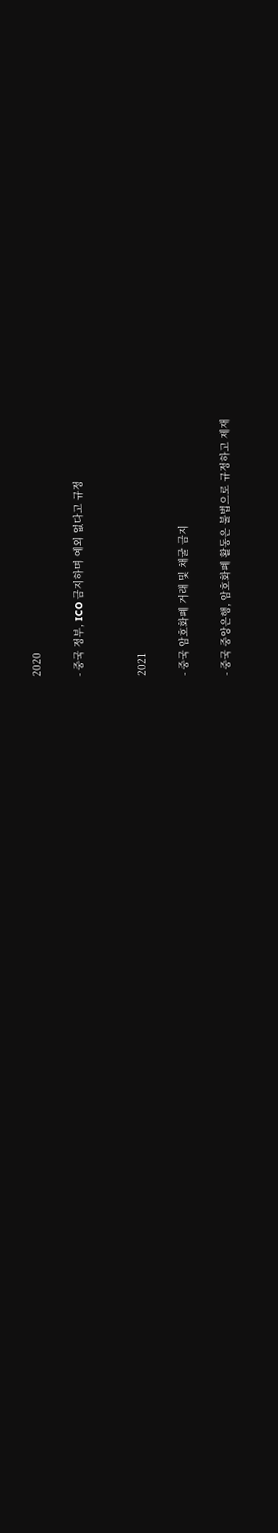2020

- 중국 정부, ICO 금지하며 예외 없다고 규정


2021

- 중국 암호화폐 거래 및 채굴 금지

- 중국 중앙은행, 암호화폐 활동은 불법으로 규정하고 제재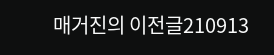매거진의 이전글210913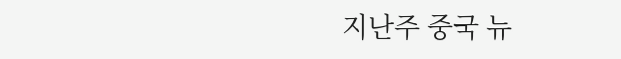지난주 중국 뉴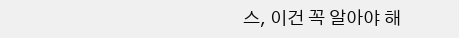스, 이건 꼭 알아야 해